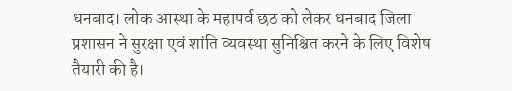धनबाद। लोक आस्था के महापर्व छठ को लेकर धनबाद जिला प्रशासन ने सुरक्षा एवं शांति व्यवस्था सुनिश्चित करने के लिए विशेष तैयारी की है।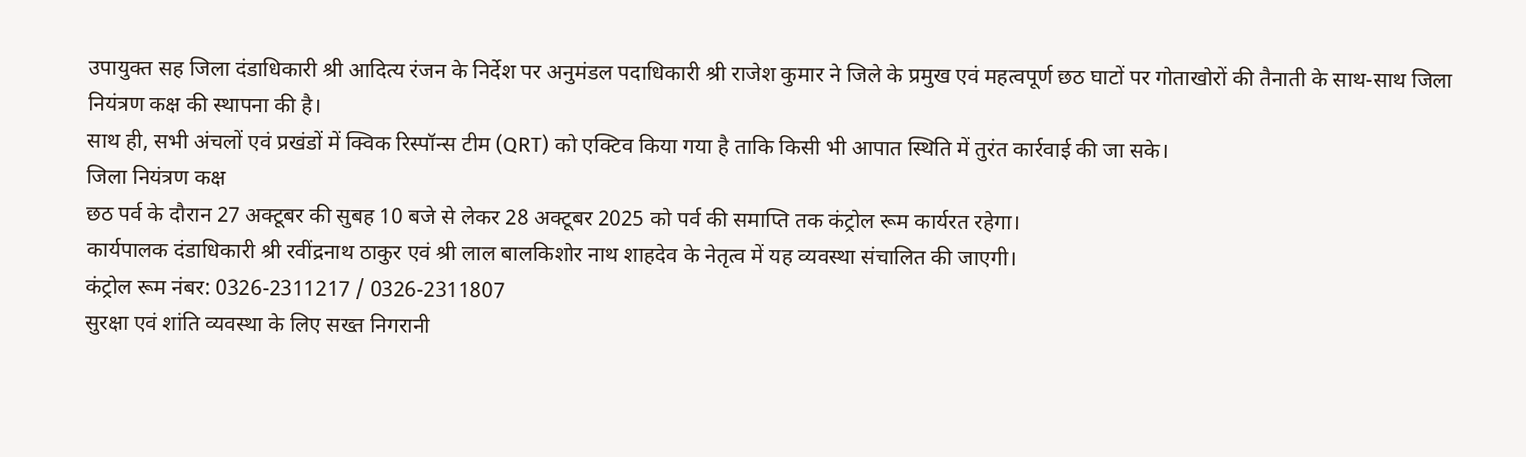उपायुक्त सह जिला दंडाधिकारी श्री आदित्य रंजन के निर्देश पर अनुमंडल पदाधिकारी श्री राजेश कुमार ने जिले के प्रमुख एवं महत्वपूर्ण छठ घाटों पर गोताखोरों की तैनाती के साथ-साथ जिला नियंत्रण कक्ष की स्थापना की है।
साथ ही, सभी अंचलों एवं प्रखंडों में क्विक रिस्पॉन्स टीम (QRT) को एक्टिव किया गया है ताकि किसी भी आपात स्थिति में तुरंत कार्रवाई की जा सके।
जिला नियंत्रण कक्ष
छठ पर्व के दौरान 27 अक्टूबर की सुबह 10 बजे से लेकर 28 अक्टूबर 2025 को पर्व की समाप्ति तक कंट्रोल रूम कार्यरत रहेगा।
कार्यपालक दंडाधिकारी श्री रवींद्रनाथ ठाकुर एवं श्री लाल बालकिशोर नाथ शाहदेव के नेतृत्व में यह व्यवस्था संचालित की जाएगी।
कंट्रोल रूम नंबर: 0326-2311217 / 0326-2311807
सुरक्षा एवं शांति व्यवस्था के लिए सख्त निगरानी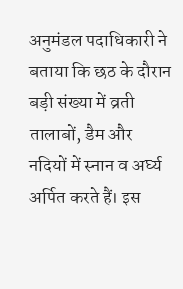अनुमंडल पदाधिकारी ने बताया कि छठ के दौरान बड़ी संख्या में व्रती तालाबों, डैम और नदियों में स्नान व अर्घ्य अर्पित करते हैं। इस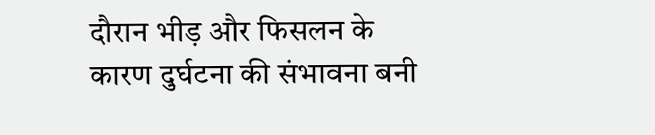दौरान भीड़ और फिसलन के कारण दुर्घटना की संभावना बनी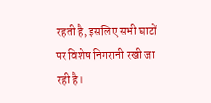रहती है, इसलिए सभी घाटों पर विशेष निगरानी रखी जा रही है।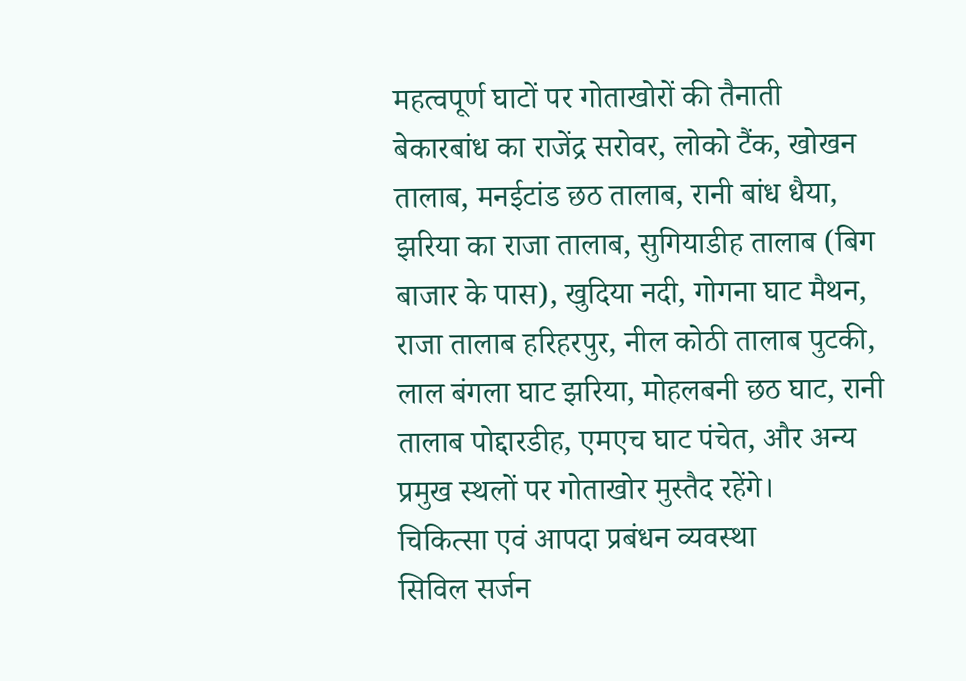महत्वपूर्ण घाटों पर गोताखोरों की तैनाती
बेकारबांध का राजेंद्र सरोवर, लोको टैंक, खोखन तालाब, मनईटांड छठ तालाब, रानी बांध धैया, झरिया का राजा तालाब, सुगियाडीह तालाब (बिग बाजार के पास), खुदिया नदी, गोगना घाट मैथन, राजा तालाब हरिहरपुर, नील कोठी तालाब पुटकी, लाल बंगला घाट झरिया, मोहलबनी छठ घाट, रानी तालाब पोद्दारडीह, एमएच घाट पंचेत, और अन्य प्रमुख स्थलों पर गोताखोर मुस्तैद रहेंगे।
चिकित्सा एवं आपदा प्रबंधन व्यवस्था
सिविल सर्जन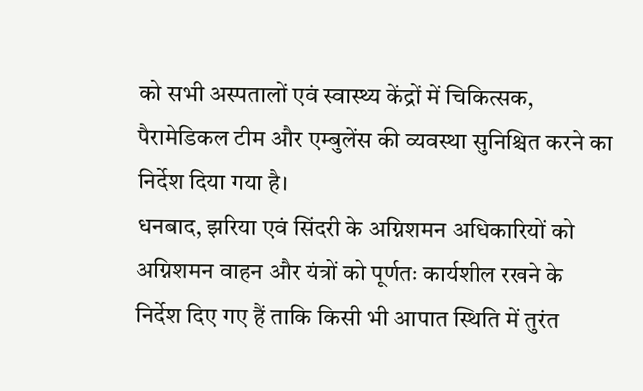को सभी अस्पतालों एवं स्वास्थ्य केंद्रों में चिकित्सक, पैरामेडिकल टीम और एम्बुलेंस की व्यवस्था सुनिश्चित करने का निर्देश दिया गया है।
धनबाद, झरिया एवं सिंदरी के अग्निशमन अधिकारियों को अग्निशमन वाहन और यंत्रों को पूर्णतः कार्यशील रखने के निर्देश दिए गए हैं ताकि किसी भी आपात स्थिति में तुरंत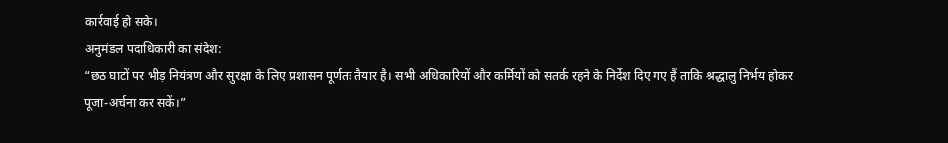कार्रवाई हो सके।
अनुमंडल पदाधिकारी का संदेश:
“छठ घाटों पर भीड़ नियंत्रण और सुरक्षा के लिए प्रशासन पूर्णतः तैयार है। सभी अधिकारियों और कर्मियों को सतर्क रहने के निर्देश दिए गए हैं ताकि श्रद्धालु निर्भय होकर पूजा-अर्चना कर सकें।”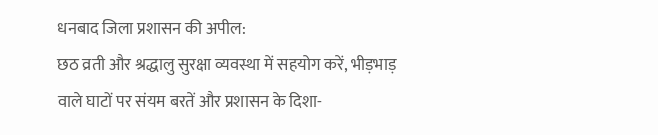धनबाद जिला प्रशासन की अपील:
छठ व्रती और श्रद्धालु सुरक्षा व्यवस्था में सहयोग करें, भीड़भाड़ वाले घाटों पर संयम बरतें और प्रशासन के दिशा-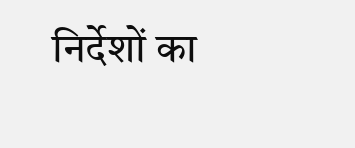निर्देशों का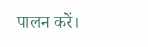पालन करें।